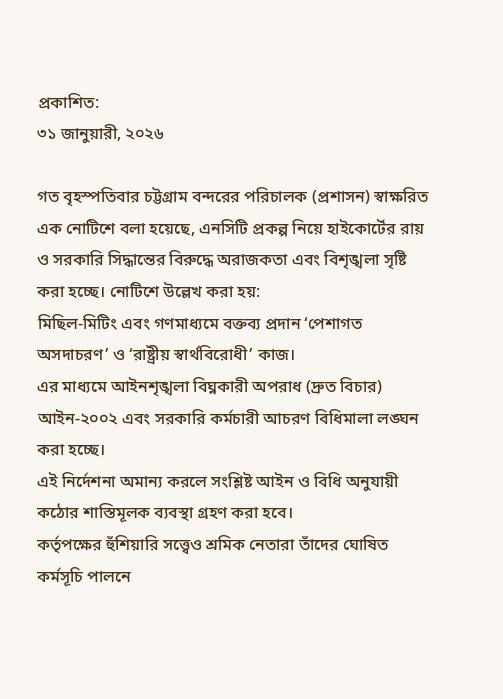প্রকাশিত:
৩১ জানুয়ারী, ২০২৬

গত বৃহস্পতিবার চট্টগ্রাম বন্দরের পরিচালক (প্রশাসন) স্বাক্ষরিত এক নোটিশে বলা হয়েছে, এনসিটি প্রকল্প নিয়ে হাইকোর্টের রায় ও সরকারি সিদ্ধান্তের বিরুদ্ধে অরাজকতা এবং বিশৃঙ্খলা সৃষ্টি করা হচ্ছে। নোটিশে উল্লেখ করা হয়:
মিছিল-মিটিং এবং গণমাধ্যমে বক্তব্য প্রদান ‘পেশাগত অসদাচরণ’ ও ‘রাষ্ট্রীয় স্বার্থবিরোধী’ কাজ।
এর মাধ্যমে আইনশৃঙ্খলা বিঘ্নকারী অপরাধ (দ্রুত বিচার) আইন-২০০২ এবং সরকারি কর্মচারী আচরণ বিধিমালা লঙ্ঘন করা হচ্ছে।
এই নির্দেশনা অমান্য করলে সংশ্লিষ্ট আইন ও বিধি অনুযায়ী কঠোর শাস্তিমূলক ব্যবস্থা গ্রহণ করা হবে।
কর্তৃপক্ষের হুঁশিয়ারি সত্ত্বেও শ্রমিক নেতারা তাঁদের ঘোষিত কর্মসূচি পালনে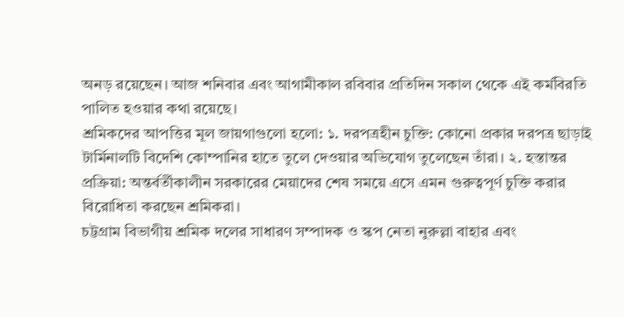অনড় রয়েছেন। আজ শনিবার এবং আগামীকাল রবিবার প্রতিদিন সকাল থেকে এই কর্মবিরতি পালিত হওয়ার কথা রয়েছে।
শ্রমিকদের আপত্তির মূল জায়গাগুলো হলো: ১. দরপত্রহীন চুক্তি: কোনো প্রকার দরপত্র ছাড়াই টার্মিনালটি বিদেশি কোম্পানির হাতে তুলে দেওয়ার অভিযোগ তুলেছেন তাঁরা। ২. হস্তান্তর প্রক্রিয়া: অন্তর্বর্তীকালীন সরকারের মেয়াদের শেষ সময়ে এসে এমন গুরুত্বপূর্ণ চুক্তি করার বিরোধিতা করছেন শ্রমিকরা।
চট্টগ্রাম বিভাগীয় শ্রমিক দলের সাধারণ সম্পাদক ও স্কপ নেতা নুরুল্লা বাহার এবং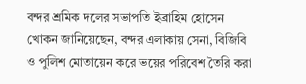বন্দর শ্রমিক দলের সভাপতি ইব্রাহিম হোসেন খোকন জানিয়েছেন, বন্দর এলাকায় সেনা, বিজিবি ও পুলিশ মোতায়েন করে ভয়ের পরিবেশ তৈরি করা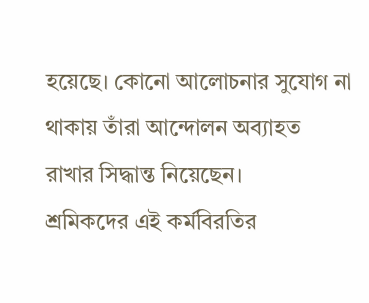হয়েছে। কোনো আলোচনার সুযোগ না থাকায় তাঁরা আন্দোলন অব্যাহত রাখার সিদ্ধান্ত নিয়েছেন।
শ্রমিকদের এই কর্মবিরতির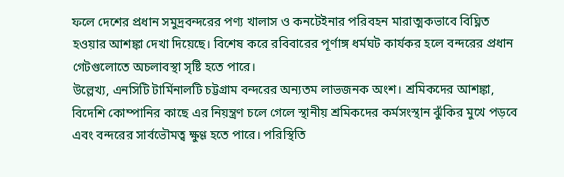ফলে দেশের প্রধান সমুদ্রবন্দরের পণ্য খালাস ও কনটেইনার পরিবহন মারাত্মকভাবে বিঘ্নিত হওয়ার আশঙ্কা দেখা দিয়েছে। বিশেষ করে রবিবারের পূর্ণাঙ্গ ধর্মঘট কার্যকর হলে বন্দরের প্রধান গেটগুলোতে অচলাবস্থা সৃষ্টি হতে পারে।
উল্লেখ্য, এনসিটি টার্মিনালটি চট্টগ্রাম বন্দরের অন্যতম লাভজনক অংশ। শ্রমিকদের আশঙ্কা, বিদেশি কোম্পানির কাছে এর নিয়ন্ত্রণ চলে গেলে স্থানীয় শ্রমিকদের কর্মসংস্থান ঝুঁকির মুখে পড়বে এবং বন্দরের সার্বভৌমত্ব ক্ষুণ্ণ হতে পারে। পরিস্থিতি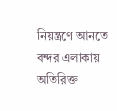নিয়ন্ত্রণে আনতে বন্দর এলাকায় অতিরিক্ত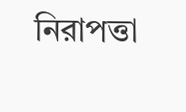নিরাপত্তা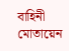বাহিনী মোতায়েন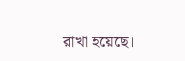রাখা হয়েছে।